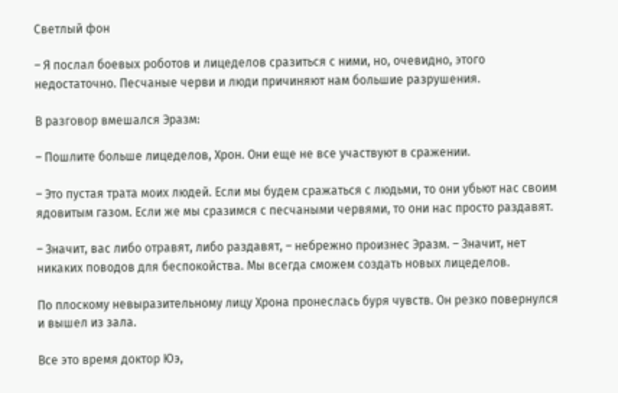Светлый фон

– Я послал боевых роботов и лицеделов сразиться с ними, но, очевидно, этого недостаточно. Песчаные черви и люди причиняют нам большие разрушения.

В разговор вмешался Эразм:

– Пошлите больше лицеделов, Хрон. Они еще не все участвуют в сражении.

– Это пустая трата моих людей. Если мы будем сражаться с людьми, то они убьют нас своим ядовитым газом. Если же мы сразимся с песчаными червями, то они нас просто раздавят.

– Значит, вас либо отравят, либо раздавят, – небрежно произнес Эразм. – Значит, нет никаких поводов для беспокойства. Мы всегда сможем создать новых лицеделов.

По плоскому невыразительному лицу Хрона пронеслась буря чувств. Он резко повернулся и вышел из зала.

Все это время доктор Юэ,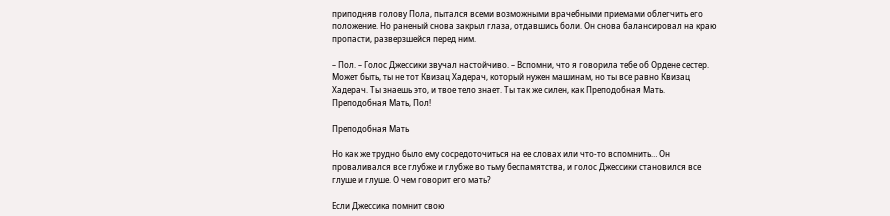приподняв голову Пола, пытался всеми возможными врачебными приемами облегчить его положение. Но раненый снова закрыл глаза, отдавшись боли. Он снова балансировал на краю пропасти, разверзшейся перед ним.

– Пол. – Голос Джессики звучал настойчиво. – Вспомни, что я говорила тебе об Ордене сестер. Может быть, ты не тот Квизац Хадерач, который нужен машинам, но ты все равно Квизац Хадерач. Ты знаешь это, и твое тело знает. Ты так же силен, как Преподобная Мать. Преподобная Мать, Пол!

Преподобная Мать

Но как же трудно было ему сосредоточиться на ее словах или что-то вспомнить… Он проваливался все глубже и глубже во тьму беспамятства, и голос Джессики становился все глуше и глуше. О чем говорит его мать?

Если Джессика помнит свою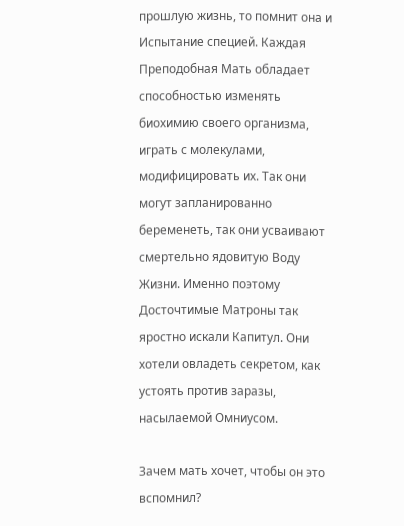прошлую жизнь, то помнит она и Испытание специей. Каждая Преподобная Мать обладает способностью изменять биохимию своего организма, играть с молекулами, модифицировать их. Так они могут запланированно беременеть, так они усваивают смертельно ядовитую Воду Жизни. Именно поэтому Досточтимые Матроны так яростно искали Капитул. Они хотели овладеть секретом, как устоять против заразы, насылаемой Омниусом.

Зачем мать хочет, чтобы он это вспомнил?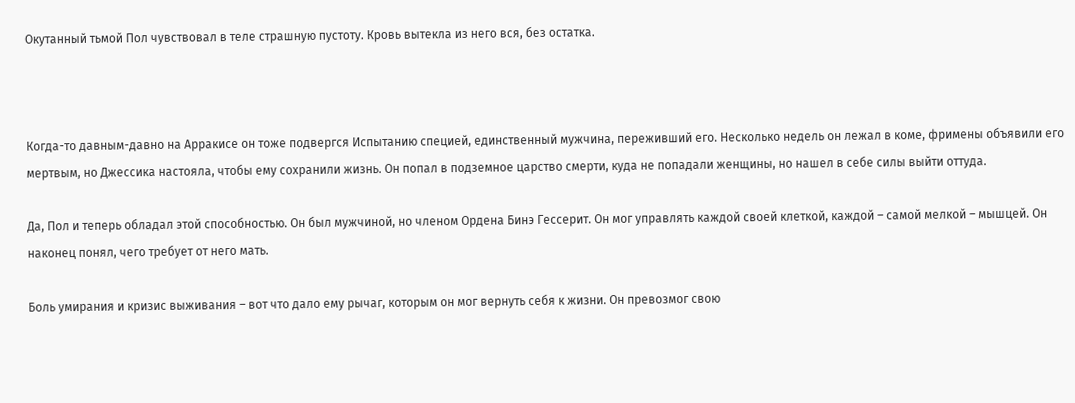Окутанный тьмой Пол чувствовал в теле страшную пустоту. Кровь вытекла из него вся, без остатка.



Когда-то давным-давно на Арракисе он тоже подвергся Испытанию специей, единственный мужчина, переживший его. Несколько недель он лежал в коме, фримены объявили его мертвым, но Джессика настояла, чтобы ему сохранили жизнь. Он попал в подземное царство смерти, куда не попадали женщины, но нашел в себе силы выйти оттуда.

Да, Пол и теперь обладал этой способностью. Он был мужчиной, но членом Ордена Бинэ Гессерит. Он мог управлять каждой своей клеткой, каждой – самой мелкой – мышцей. Он наконец понял, чего требует от него мать.

Боль умирания и кризис выживания – вот что дало ему рычаг, которым он мог вернуть себя к жизни. Он превозмог свою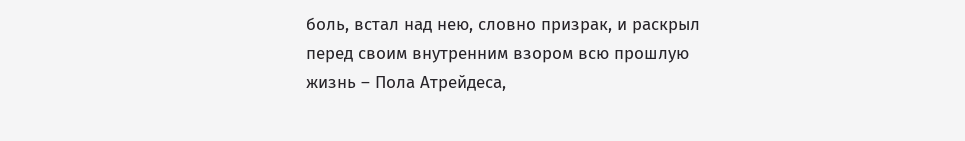боль, встал над нею, словно призрак, и раскрыл перед своим внутренним взором всю прошлую жизнь – Пола Атрейдеса,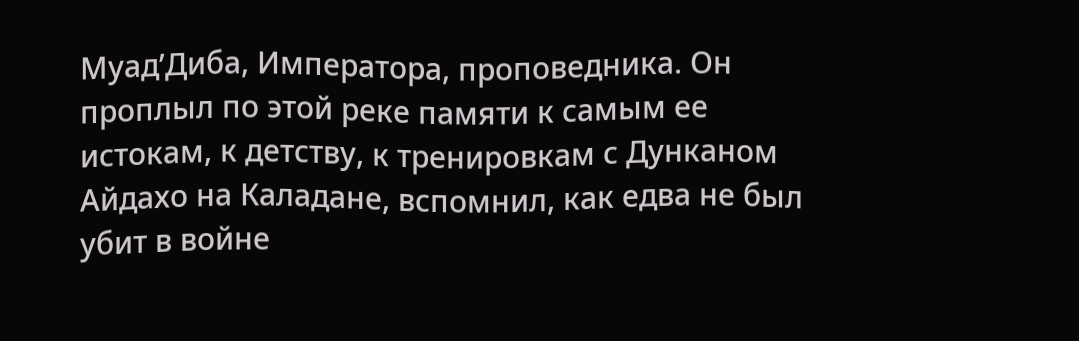Муад’Диба, Императора, проповедника. Он проплыл по этой реке памяти к самым ее истокам, к детству, к тренировкам с Дунканом Айдахо на Каладане, вспомнил, как едва не был убит в войне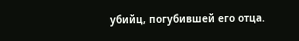убийц, погубившей его отца.